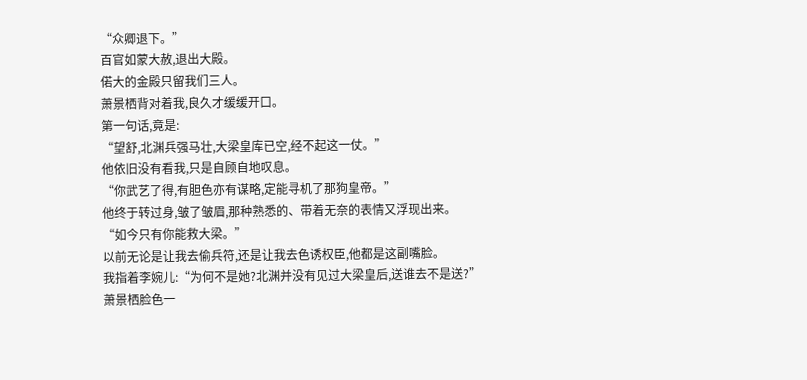“众卿退下。”
百官如蒙大赦,退出大殿。
偌大的金殿只留我们三人。
萧景栖背对着我,良久才缓缓开口。
第一句话,竟是:
“望舒,北渊兵强马壮,大梁皇库已空,经不起这一仗。”
他依旧没有看我,只是自顾自地叹息。
“你武艺了得,有胆色亦有谋略,定能寻机了那狗皇帝。”
他终于转过身,皱了皱眉,那种熟悉的、带着无奈的表情又浮现出来。
“如今只有你能救大梁。”
以前无论是让我去偷兵符,还是让我去色诱权臣,他都是这副嘴脸。
我指着李婉儿:“为何不是她?北渊并没有见过大梁皇后,送谁去不是送?”
萧景栖脸色一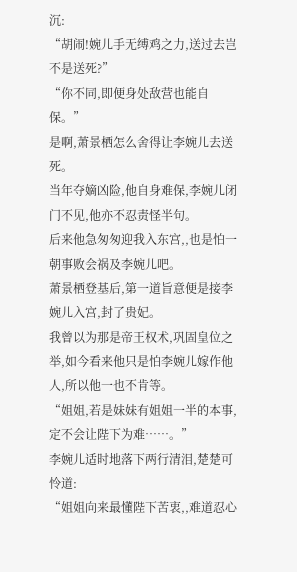沉:
“胡闹!婉儿手无缚鸡之力,送过去岂不是送死?”
“你不同,即便身处敌营也能自保。”
是啊,萧景栖怎么舍得让李婉儿去送死。
当年夺嫡凶险,他自身难保,李婉儿闭门不见,他亦不忍责怪半句。
后来他急匆匆迎我入东宫,,也是怕一朝事败会祸及李婉儿吧。
萧景栖登基后,第一道旨意便是接李婉儿入宫,封了贵妃。
我曾以为那是帝王权术,巩固皇位之举,如今看来他只是怕李婉儿嫁作他人,所以他一也不肯等。
“姐姐,若是妹妹有姐姐一半的本事,定不会让陛下为难……。”
李婉儿适时地落下两行清泪,楚楚可怜道:
“姐姐向来最懂陛下苦衷,,难道忍心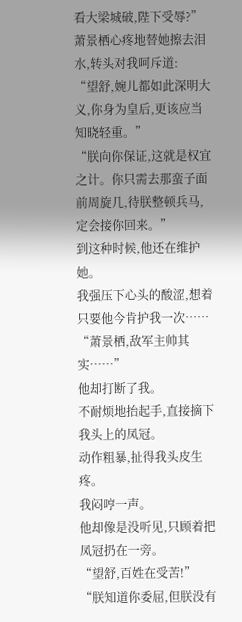看大梁城破,陛下受辱?”
萧景栖心疼地替她擦去泪水,转头对我呵斥道:
“望舒,婉儿都如此深明大义,你身为皇后,更该应当知晓轻重。”
“朕向你保证,这就是权宜之计。你只需去那蛮子面前周旋几,待朕整顿兵马,定会接你回来。”
到这种时候,他还在维护她。
我强压下心头的酸涩,想着只要他今肯护我一次……
“萧景栖,敌军主帅其实……”
他却打断了我。
不耐烦地抬起手,直接摘下我头上的凤冠。
动作粗暴,扯得我头皮生疼。
我闷哼一声。
他却像是没听见,只顾着把凤冠扔在一旁。
“望舒,百姓在受苦!”
“朕知道你委屈,但朕没有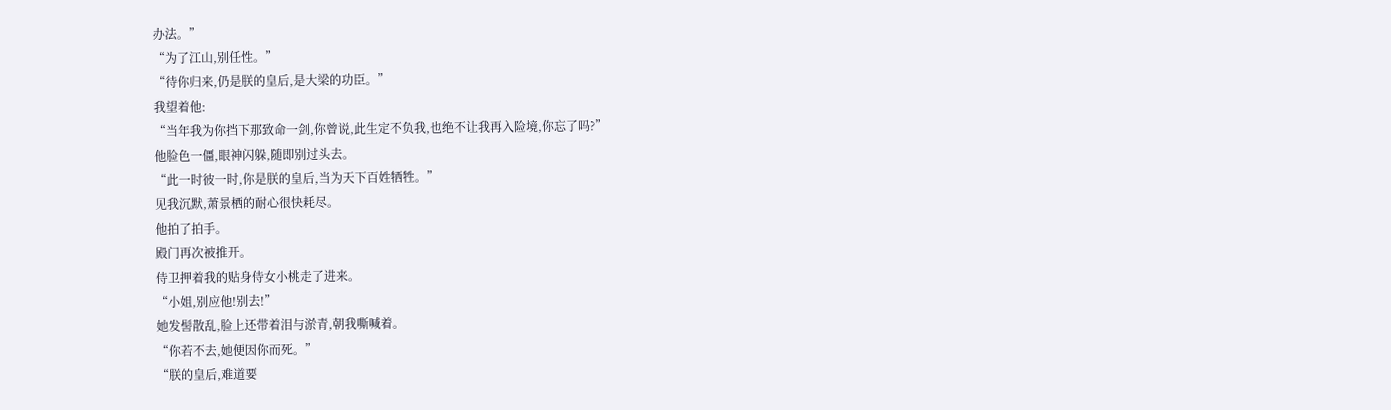办法。”
“为了江山,别任性。”
“待你归来,仍是朕的皇后,是大梁的功臣。”
我望着他:
“当年我为你挡下那致命一剑,你曾说,此生定不负我,也绝不让我再入险境,你忘了吗?”
他脸色一僵,眼神闪躲,随即别过头去。
“此一时彼一时,你是朕的皇后,当为天下百姓牺牲。”
见我沉默,萧景栖的耐心很快耗尽。
他拍了拍手。
殿门再次被推开。
侍卫押着我的贴身侍女小桃走了进来。
“小姐,别应他!别去!”
她发髻散乱,脸上还带着泪与淤青,朝我嘶喊着。
“你若不去,她便因你而死。”
“朕的皇后,难道要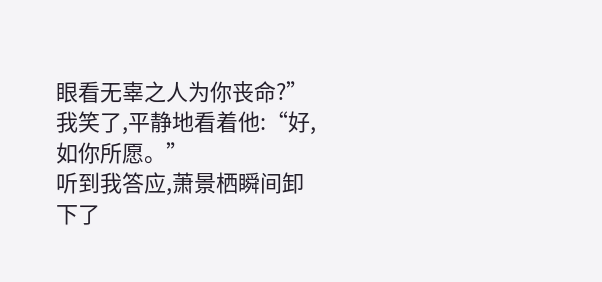眼看无辜之人为你丧命?”
我笑了,平静地看着他:“好,如你所愿。”
听到我答应,萧景栖瞬间卸下了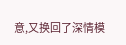意,又换回了深情模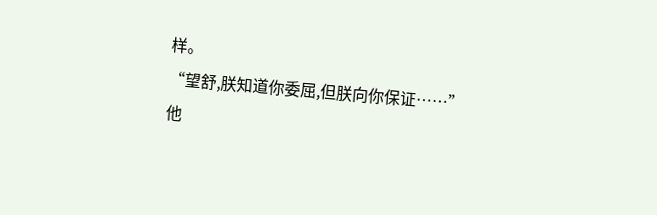样。
“望舒,朕知道你委屈,但朕向你保证……”
他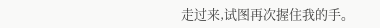走过来,试图再次握住我的手。